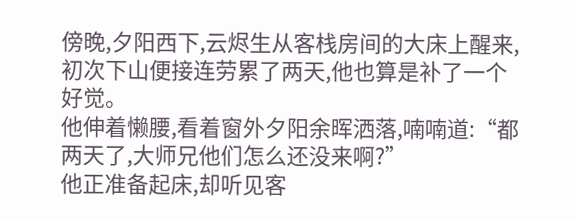傍晚,夕阳西下,云烬生从客栈房间的大床上醒来,初次下山便接连劳累了两天,他也算是补了一个好觉。
他伸着懒腰,看着窗外夕阳余晖洒落,喃喃道:“都两天了,大师兄他们怎么还没来啊?”
他正准备起床,却听见客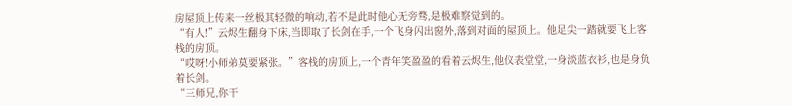房屋顶上传来一丝极其轻微的响动,若不是此时他心无旁骛,是极难察觉到的。
“有人!”云烬生翻身下床,当即取了长剑在手,一个飞身闪出窗外,落到对面的屋顶上。他足尖一踏就要飞上客栈的房顶。
“哎呀!小师弟莫要紧张。”客栈的房顶上,一个青年笑盈盈的看着云烬生,他仪表堂堂,一身淡蓝衣衫,也是身负着长剑。
“三师兄,你干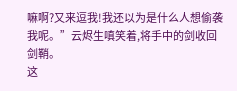嘛啊?又来逗我!我还以为是什么人想偷袭我呢。”云烬生嗔笑着,将手中的剑收回剑鞘。
这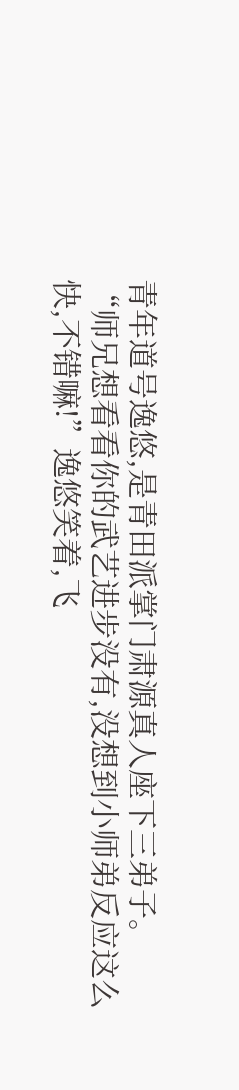青年道号逸悠,是青田派掌门肃源真人座下三弟子。
“师兄想看看你的武艺进步没有,没想到小师弟反应这么快,不错嘛!”逸悠笑着,飞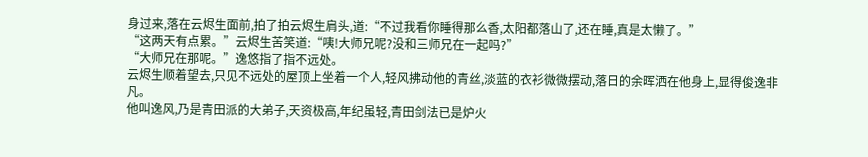身过来,落在云烬生面前,拍了拍云烬生肩头,道:“不过我看你睡得那么香,太阳都落山了,还在睡,真是太懒了。”
“这两天有点累。”云烬生苦笑道:“咦!大师兄呢?没和三师兄在一起吗?”
“大师兄在那呢。”逸悠指了指不远处。
云烬生顺着望去,只见不远处的屋顶上坐着一个人,轻风拂动他的青丝,淡蓝的衣衫微微摆动,落日的余晖洒在他身上,显得俊逸非凡。
他叫逸风,乃是青田派的大弟子,天资极高,年纪虽轻,青田剑法已是炉火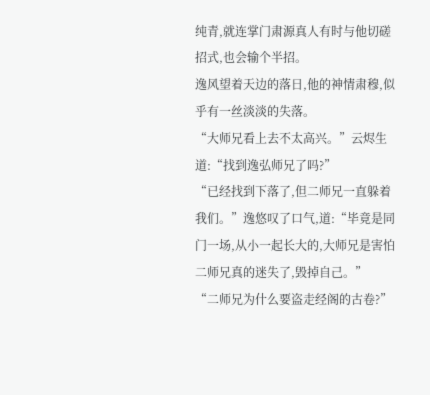纯青,就连掌门肃源真人有时与他切磋招式,也会输个半招。
逸风望着天边的落日,他的神情肃穆,似乎有一丝淡淡的失落。
“大师兄看上去不太高兴。”云烬生道:“找到逸弘师兄了吗?”
“已经找到下落了,但二师兄一直躲着我们。”逸悠叹了口气,道:“毕竟是同门一场,从小一起长大的,大师兄是害怕二师兄真的迷失了,毁掉自己。”
“二师兄为什么要盗走经阁的古卷?”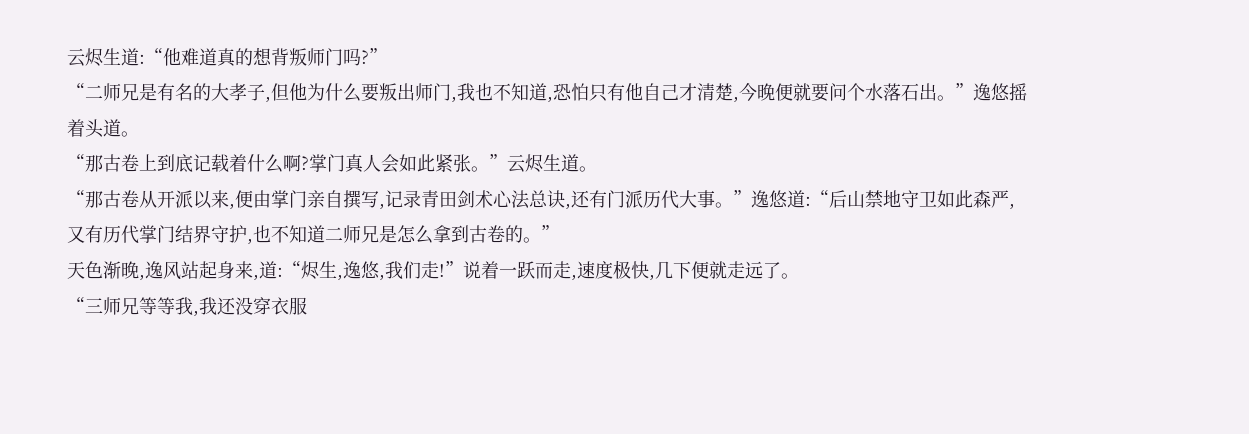云烬生道:“他难道真的想背叛师门吗?”
“二师兄是有名的大孝子,但他为什么要叛出师门,我也不知道,恐怕只有他自己才清楚,今晚便就要问个水落石出。”逸悠摇着头道。
“那古卷上到底记载着什么啊?掌门真人会如此紧张。”云烬生道。
“那古卷从开派以来,便由掌门亲自撰写,记录青田剑术心法总诀,还有门派历代大事。”逸悠道:“后山禁地守卫如此森严,又有历代掌门结界守护,也不知道二师兄是怎么拿到古卷的。”
天色渐晚,逸风站起身来,道:“烬生,逸悠,我们走!”说着一跃而走,速度极快,几下便就走远了。
“三师兄等等我,我还没穿衣服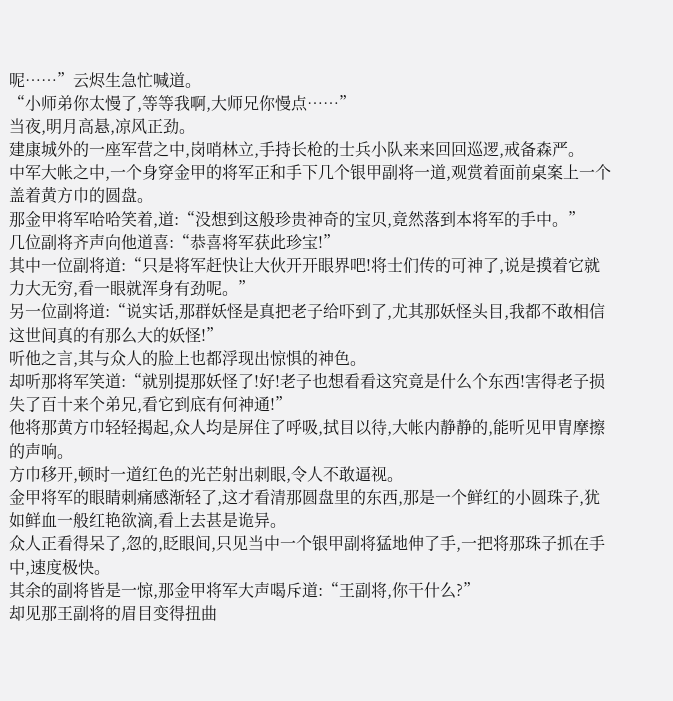呢……”云烬生急忙喊道。
“小师弟你太慢了,等等我啊,大师兄你慢点……”
当夜,明月高悬,凉风正劲。
建康城外的一座军营之中,岗哨林立,手持长枪的士兵小队来来回回巡逻,戒备森严。
中军大帐之中,一个身穿金甲的将军正和手下几个银甲副将一道,观赏着面前桌案上一个盖着黄方巾的圆盘。
那金甲将军哈哈笑着,道:“没想到这般珍贵神奇的宝贝,竟然落到本将军的手中。”
几位副将齐声向他道喜:“恭喜将军获此珍宝!”
其中一位副将道:“只是将军赶快让大伙开开眼界吧!将士们传的可神了,说是摸着它就力大无穷,看一眼就浑身有劲呢。”
另一位副将道:“说实话,那群妖怪是真把老子给吓到了,尤其那妖怪头目,我都不敢相信这世间真的有那么大的妖怪!”
听他之言,其与众人的脸上也都浮现出惊惧的神色。
却听那将军笑道:“就别提那妖怪了!好!老子也想看看这究竟是什么个东西!害得老子损失了百十来个弟兄,看它到底有何神通!”
他将那黄方巾轻轻揭起,众人均是屏住了呼吸,拭目以待,大帐内静静的,能听见甲胄摩擦的声响。
方巾移开,顿时一道红色的光芒射出刺眼,令人不敢逼视。
金甲将军的眼睛刺痛感渐轻了,这才看清那圆盘里的东西,那是一个鲜红的小圆珠子,犹如鲜血一般红艳欲滴,看上去甚是诡异。
众人正看得呆了,忽的,眨眼间,只见当中一个银甲副将猛地伸了手,一把将那珠子抓在手中,速度极快。
其余的副将皆是一惊,那金甲将军大声喝斥道:“王副将,你干什么?”
却见那王副将的眉目变得扭曲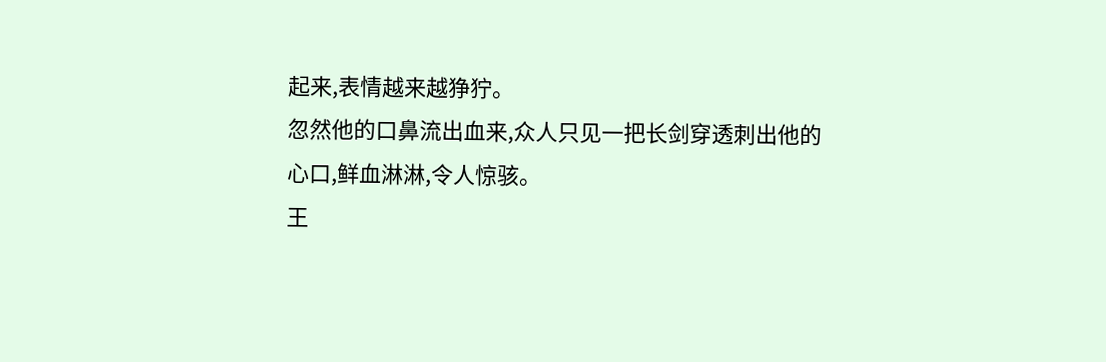起来,表情越来越狰狞。
忽然他的口鼻流出血来,众人只见一把长剑穿透刺出他的心口,鲜血淋淋,令人惊骇。
王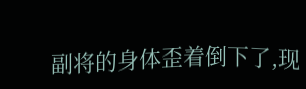副将的身体歪着倒下了,现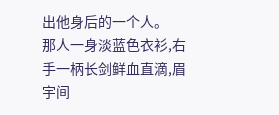出他身后的一个人。
那人一身淡蓝色衣衫,右手一柄长剑鲜血直滴,眉宇间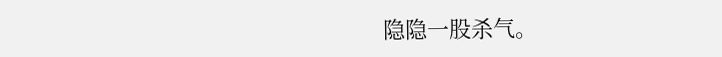隐隐一股杀气。